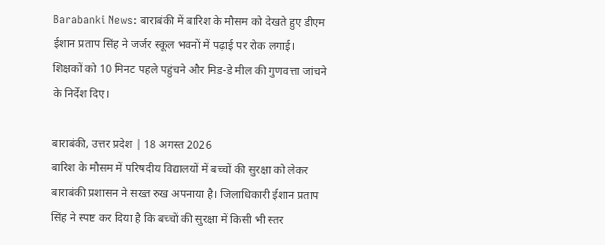Barabanki News: बाराबंकी में बारिश के मौसम को देखते हुए डीएम ईशान प्रताप सिंह ने जर्जर स्कूल भवनों में पढ़ाई पर रोक लगाई।
शिक्षकों को 10 मिनट पहले पहुंचने और मिड-डे मील की गुणवत्ता जांचने के निर्देश दिए।

बाराबंकी, उत्तर प्रदेश | 18 अगस्त 2026
बारिश के मौसम में परिषदीय विद्यालयों में बच्चों की सुरक्षा को लेकर बाराबंकी प्रशासन ने सख्त रुख अपनाया है। जिलाधिकारी ईशान प्रताप सिंह ने स्पष्ट कर दिया है कि बच्चों की सुरक्षा में किसी भी स्तर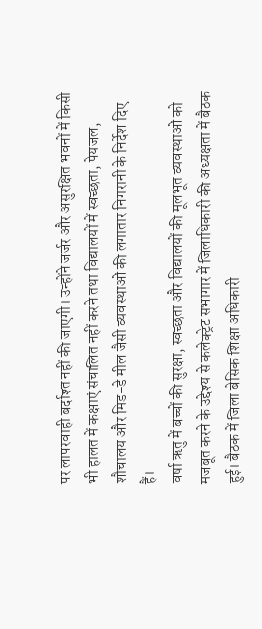पर लापरवाही बर्दाश्त नहीं की जाएगी। उन्होंने जर्जर और असुरक्षित भवनों में किसी भी हालत में कक्षाएं संचालित नहीं करने तथा विद्यालयों में स्वच्छता, पेयजल, शौचालय और मिड-डे मील जैसी व्यवस्थाओं की लगातार निगरानी के निर्देश दिए हैं।
वर्षा ऋतु में बच्चों की सुरक्षा, स्वच्छता और विद्यालयों की मूलभूत व्यवस्थाओं को मजबूत करने के उद्देश्य से कलेक्ट्रेट सभागार में जिलाधिकारी की अध्यक्षता में बैठक हुई। बैठक में जिला बेसिक शिक्षा अधिकारी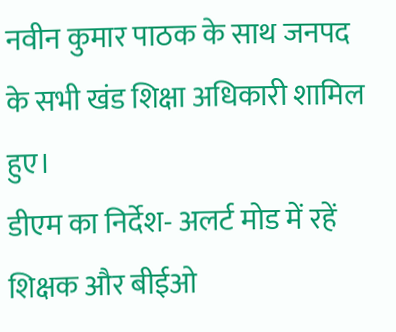नवीन कुमार पाठक के साथ जनपद के सभी खंड शिक्षा अधिकारी शामिल हुए।
डीएम का निर्देश- अलर्ट मोड में रहें शिक्षक और बीईओ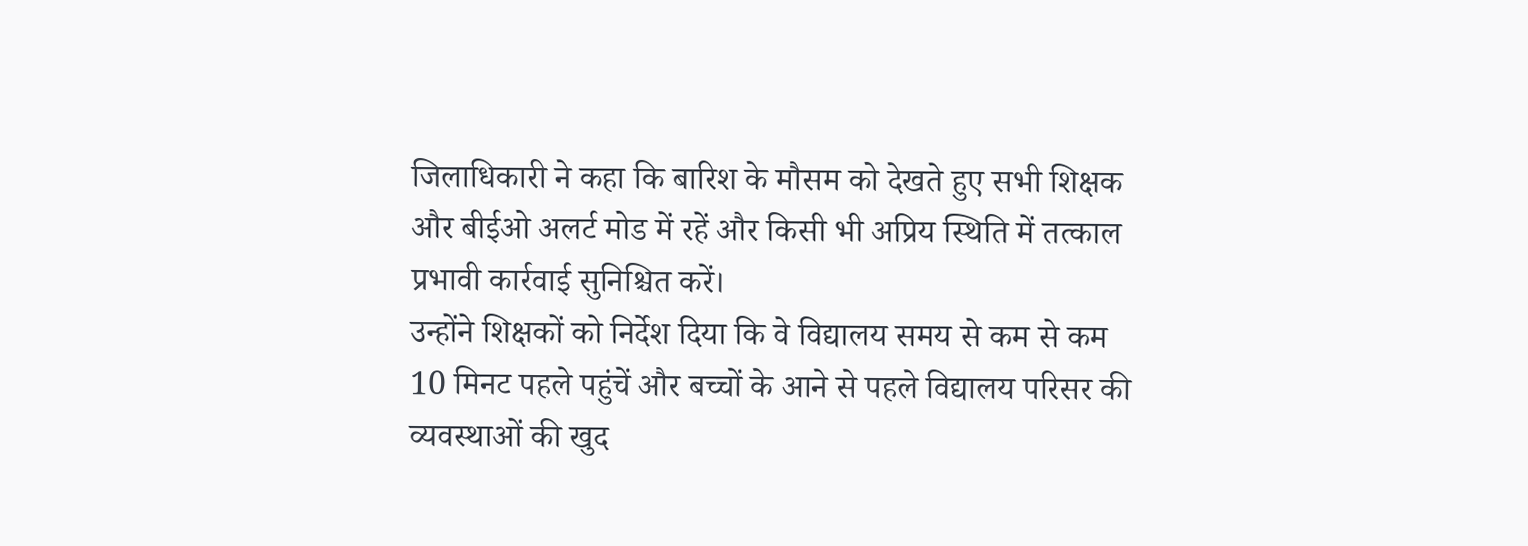जिलाधिकारी ने कहा कि बारिश के मौसम को देखते हुए सभी शिक्षक और बीईओ अलर्ट मोड में रहें और किसी भी अप्रिय स्थिति में तत्काल प्रभावी कार्रवाई सुनिश्चित करें।
उन्होंने शिक्षकों को निर्देश दिया कि वे विद्यालय समय से कम से कम 10 मिनट पहले पहुंचें और बच्चों के आने से पहले विद्यालय परिसर की व्यवस्थाओं की खुद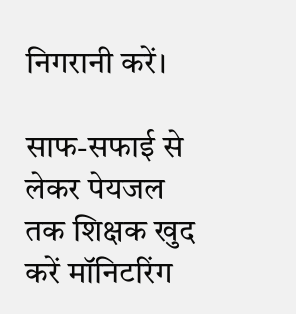निगरानी करें।

साफ-सफाई से लेकर पेयजल तक शिक्षक खुद करें मॉनिटरिंग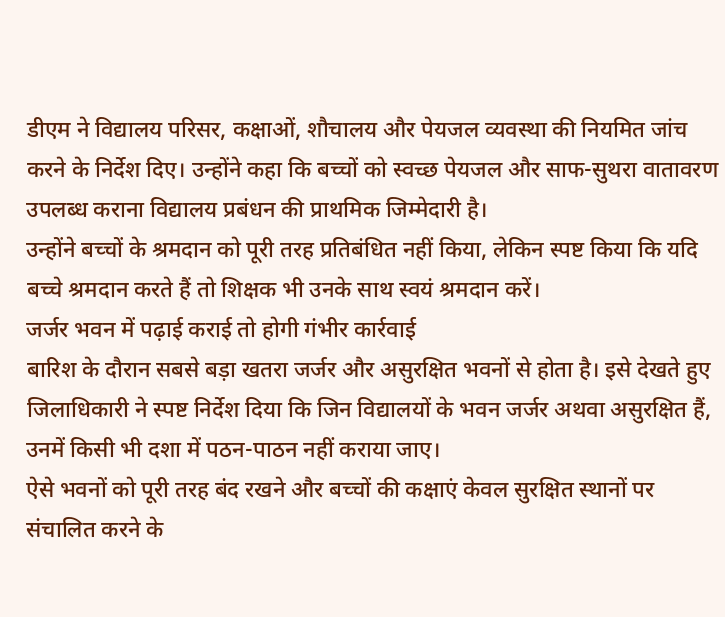डीएम ने विद्यालय परिसर, कक्षाओं, शौचालय और पेयजल व्यवस्था की नियमित जांच करने के निर्देश दिए। उन्होंने कहा कि बच्चों को स्वच्छ पेयजल और साफ-सुथरा वातावरण उपलब्ध कराना विद्यालय प्रबंधन की प्राथमिक जिम्मेदारी है।
उन्होंने बच्चों के श्रमदान को पूरी तरह प्रतिबंधित नहीं किया, लेकिन स्पष्ट किया कि यदि बच्चे श्रमदान करते हैं तो शिक्षक भी उनके साथ स्वयं श्रमदान करें।
जर्जर भवन में पढ़ाई कराई तो होगी गंभीर कार्रवाई
बारिश के दौरान सबसे बड़ा खतरा जर्जर और असुरक्षित भवनों से होता है। इसे देखते हुए जिलाधिकारी ने स्पष्ट निर्देश दिया कि जिन विद्यालयों के भवन जर्जर अथवा असुरक्षित हैं, उनमें किसी भी दशा में पठन-पाठन नहीं कराया जाए।
ऐसे भवनों को पूरी तरह बंद रखने और बच्चों की कक्षाएं केवल सुरक्षित स्थानों पर संचालित करने के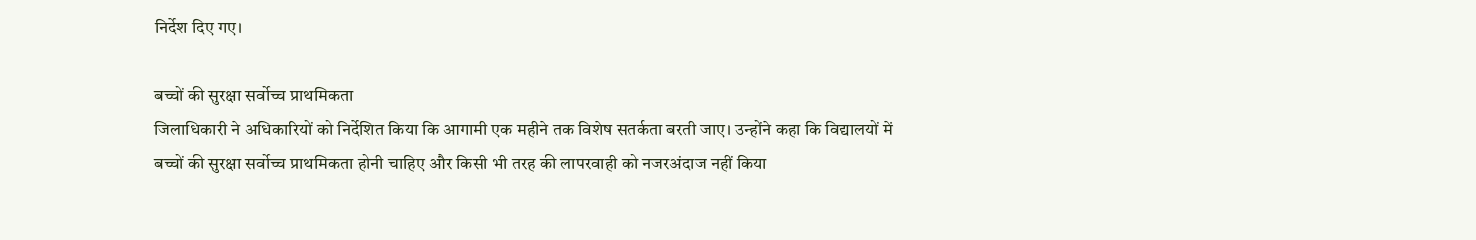निर्देश दिए गए।

बच्चों की सुरक्षा सर्वोच्च प्राथमिकता
जिलाधिकारी ने अधिकारियों को निर्देशित किया कि आगामी एक महीने तक विशेष सतर्कता बरती जाए। उन्होंने कहा कि विद्यालयों में बच्चों की सुरक्षा सर्वोच्च प्राथमिकता होनी चाहिए और किसी भी तरह की लापरवाही को नजरअंदाज नहीं किया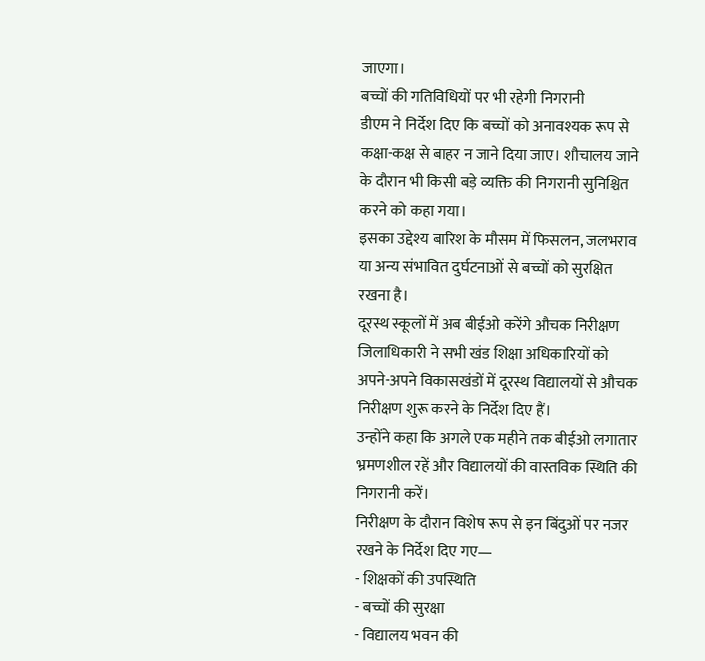जाएगा।
बच्चों की गतिविधियों पर भी रहेगी निगरानी
डीएम ने निर्देश दिए कि बच्चों को अनावश्यक रूप से कक्षा-कक्ष से बाहर न जाने दिया जाए। शौचालय जाने के दौरान भी किसी बड़े व्यक्ति की निगरानी सुनिश्चित करने को कहा गया।
इसका उद्देश्य बारिश के मौसम में फिसलन, जलभराव या अन्य संभावित दुर्घटनाओं से बच्चों को सुरक्षित रखना है।
दूरस्थ स्कूलों में अब बीईओ करेंगे औचक निरीक्षण
जिलाधिकारी ने सभी खंड शिक्षा अधिकारियों को अपने-अपने विकासखंडों में दूरस्थ विद्यालयों से औचक निरीक्षण शुरू करने के निर्देश दिए हैं।
उन्होंने कहा कि अगले एक महीने तक बीईओ लगातार भ्रमणशील रहें और विद्यालयों की वास्तविक स्थिति की निगरानी करें।
निरीक्षण के दौरान विशेष रूप से इन बिंदुओं पर नजर रखने के निर्देश दिए गए—
- शिक्षकों की उपस्थिति
- बच्चों की सुरक्षा
- विद्यालय भवन की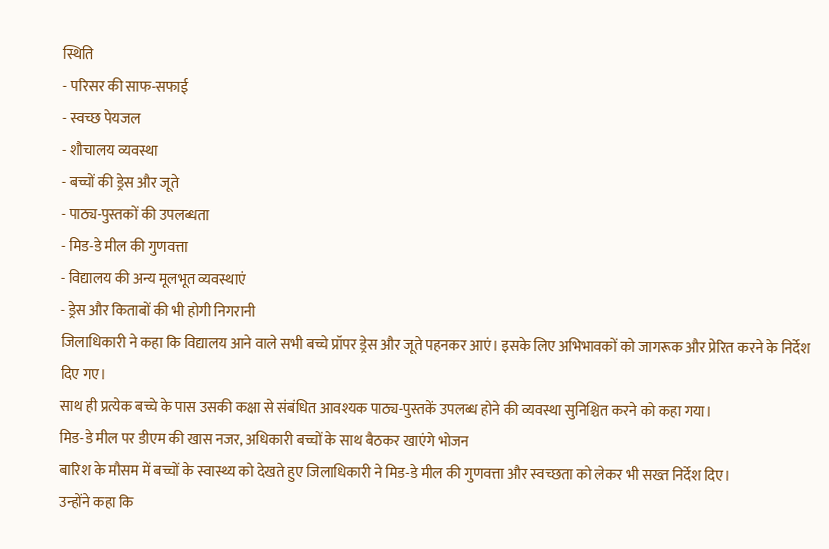स्थिति
- परिसर की साफ-सफाई
- स्वच्छ पेयजल
- शौचालय व्यवस्था
- बच्चों की ड्रेस और जूते
- पाठ्य-पुस्तकों की उपलब्धता
- मिड-डे मील की गुणवत्ता
- विद्यालय की अन्य मूलभूत व्यवस्थाएं
- ड्रेस और किताबों की भी होगी निगरानी
जिलाधिकारी ने कहा कि विद्यालय आने वाले सभी बच्चे प्रॉपर ड्रेस और जूते पहनकर आएं। इसके लिए अभिभावकों को जागरूक और प्रेरित करने के निर्देश दिए गए।
साथ ही प्रत्येक बच्चे के पास उसकी कक्षा से संबंधित आवश्यक पाठ्य-पुस्तकें उपलब्ध होने की व्यवस्था सुनिश्चित करने को कहा गया।
मिड-डे मील पर डीएम की खास नजर, अधिकारी बच्चों के साथ बैठकर खाएंगे भोजन
बारिश के मौसम में बच्चों के स्वास्थ्य को देखते हुए जिलाधिकारी ने मिड-डे मील की गुणवत्ता और स्वच्छता को लेकर भी सख्त निर्देश दिए।
उन्होंने कहा कि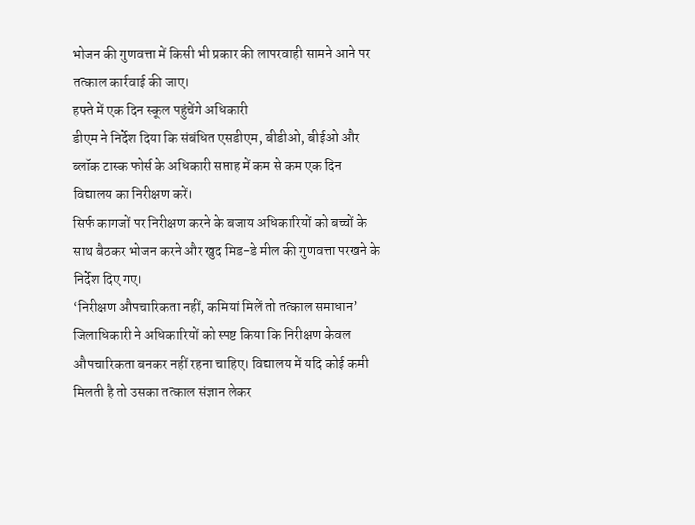भोजन की गुणवत्ता में किसी भी प्रकार की लापरवाही सामने आने पर तत्काल कार्रवाई की जाए।
हफ्ते में एक दिन स्कूल पहुंचेंगे अधिकारी
डीएम ने निर्देश दिया कि संबंधित एसडीएम, बीडीओ, बीईओ और ब्लॉक टास्क फोर्स के अधिकारी सप्ताह में कम से कम एक दिन विद्यालय का निरीक्षण करें।
सिर्फ कागजों पर निरीक्षण करने के बजाय अधिकारियों को बच्चों के साथ बैठकर भोजन करने और खुद मिड-डे मील की गुणवत्ता परखने के निर्देश दिए गए।
‘निरीक्षण औपचारिकता नहीं, कमियां मिलें तो तत्काल समाधान’
जिलाधिकारी ने अधिकारियों को स्पष्ट किया कि निरीक्षण केवल औपचारिकता बनकर नहीं रहना चाहिए। विद्यालय में यदि कोई कमी मिलती है तो उसका तत्काल संज्ञान लेकर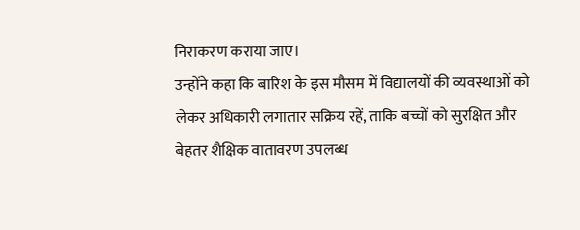निराकरण कराया जाए।
उन्होंने कहा कि बारिश के इस मौसम में विद्यालयों की व्यवस्थाओं को लेकर अधिकारी लगातार सक्रिय रहें, ताकि बच्चों को सुरक्षित और बेहतर शैक्षिक वातावरण उपलब्ध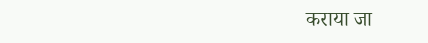कराया जा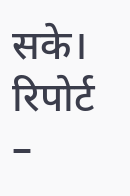सके।
रिपोर्ट –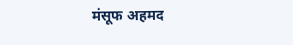मंसूफ अहमद